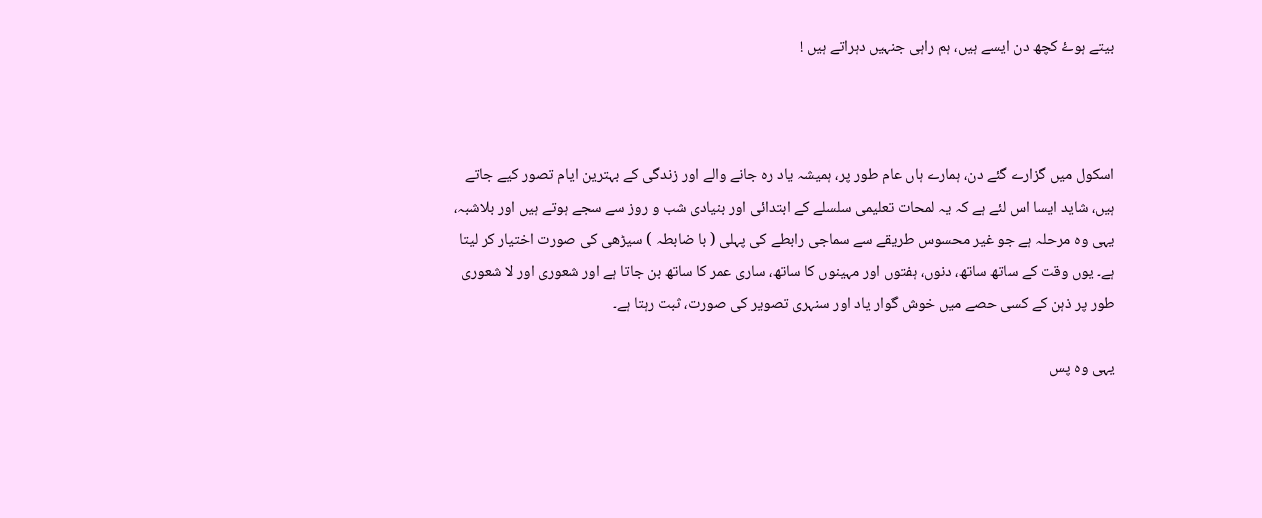بیتے ہوۓ کچھ دن ایسے ہیں، ہم راہی جنہیں دہراتے ہیں !



اسکول میں گزارے گئے دن، ہمارے ہاں عام طور پر، ہمیشہ یاد رہ جانے والے اور زندگی کے بہترین ایام تصور کیے جاتے ہیں، شاید ایسا اس لئے ہے کہ یہ لمحات تعلیمی سلسلے کے ابتدائی اور بنیادی شب و روز سے سجے ہوتے ہیں اور بلاشبہ، یہی وہ مرحلہ ہے جو غیر محسوس طریقے سے سماجی رابطے کی پہلی ( با ضابطہ ) سیڑھی کی صورت اختیار کر لیتا ہے۔ یوں وقت کے ساتھ ساتھ، دنوں، ہفتوں اور مہینوں کا ساتھ، ساری عمر کا ساتھ بن جاتا ہے اور شعوری اور لا شعوری طور پر ذہن کے کسی حصے میں خوش گوار یاد اور سنہری تصویر کی صورت، ثبت رہتا ہے۔

یہی وہ پس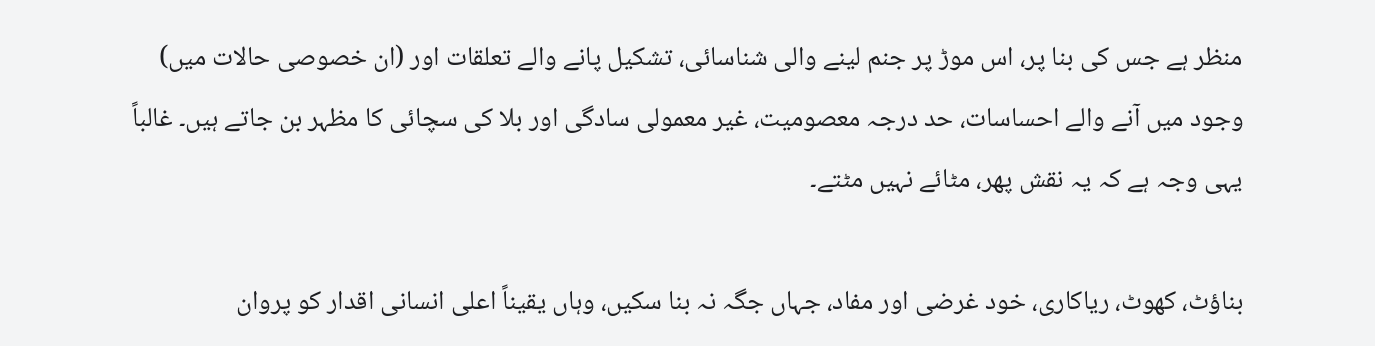منظر ہے جس کی بنا پر، اس موڑ پر جنم لینے والی شناسائی، تشکیل پانے والے تعلقات اور (ان خصوصی حالات میں) وجود میں آنے والے احساسات، حد درجہ معصومیت، غیر معمولی سادگی اور بلا کی سچائی کا مظہر بن جاتے ہیں۔ غالباً یہی وجہ ہے کہ یہ نقش پھر، مٹائے نہیں مٹتے۔

بناؤٹ، کھوٹ، ریاکاری، خود غرضی اور مفاد، جہاں جگہ نہ بنا سکیں، وہاں یقیناً اعلی انسانی اقدار کو پروان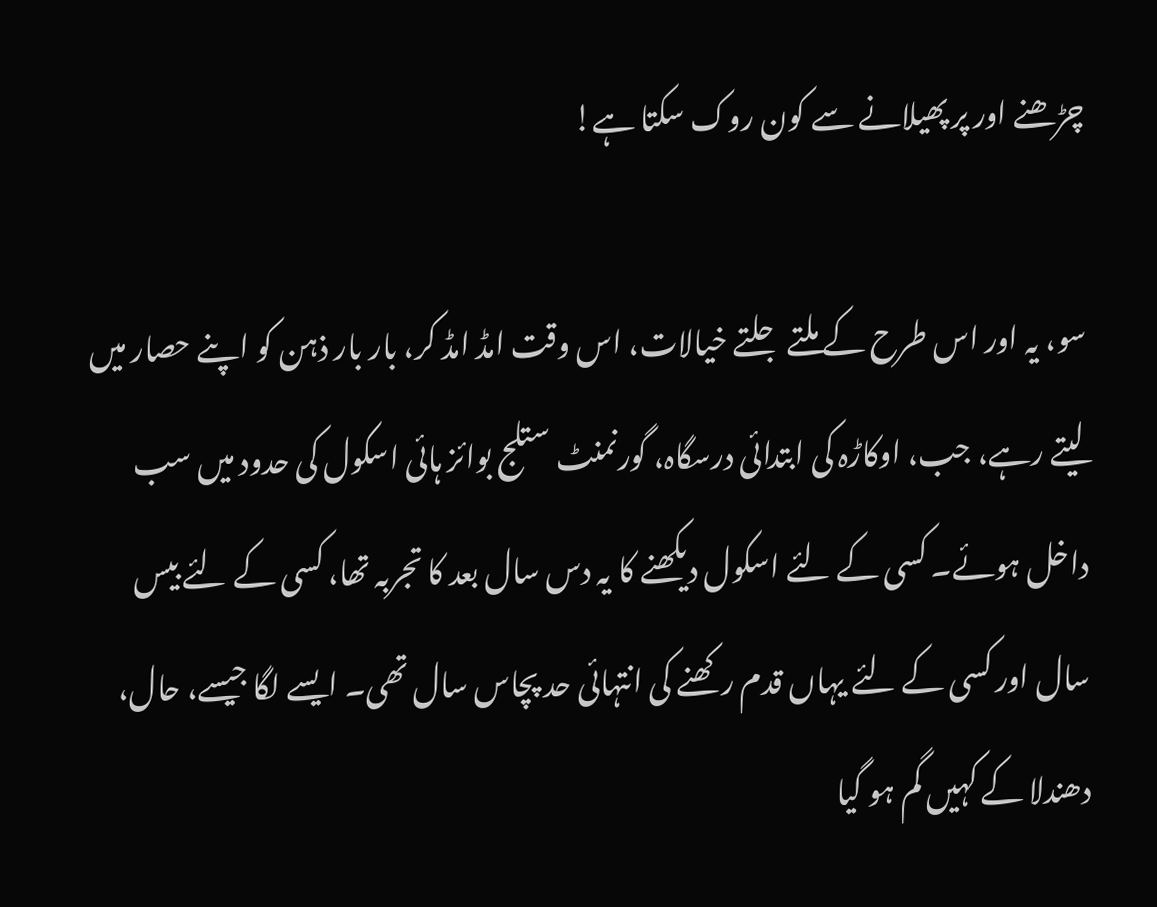چڑھنے اور پر پھیلانے سے کون روک سکتا ہے!

سو، یہ اور اس طرح کے ملتے جلتے خیالات، اس وقت امڈ امڈ کر، بار بار ذہن کو اپنے حصار میں لیتے رہے، جب، اوکاڑہ کی ابتدائی درسگاہ، گورنمنٹ ستلج بوائز ہائی اسکول کی حدود میں سب داخل ہوئے۔ کسی کے لئے اسکول دیکھنے کا یہ دس سال بعد کا تجربہ تھا، کسی کے لئے بیس سال اور کسی کے لئے یہاں قدم رکھنے کی انتہائی حد پچاس سال تھی۔ ایسے لگا جیسے، حال، دھندلا کے کہیں گم ہو گیا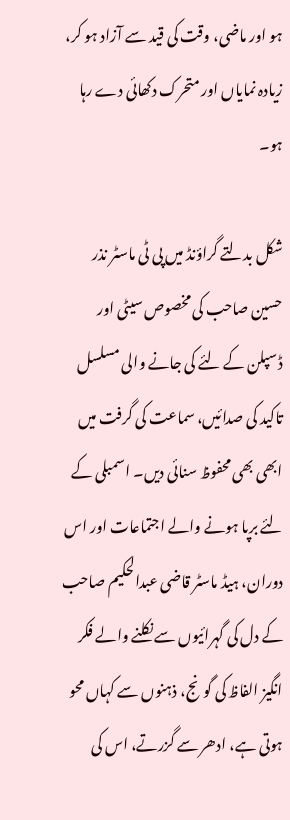ہو اور ماضی، وقت کی قید سے آزاد ہو کر، زیادہ نمایاں اور متحرک دکھائی دے رہا ہو۔

شکل بدلتے گراؤنڈ میں پی ٹی ماسٹر نذر حسین صاحب کی مخصوص سیٹی اور ڈسپلن کے لئے کی جانے والی مسلسل تاکید کی صدائیں، سماعت کی گرفت میں ابھی بھی محفوظ سنائی دیں۔ اسمبلی کے لئے برپا ہونے والے اجتماعات اور اس دوران، ہیڈ ماسٹر قاضی عبدالحکیم صاحب کے دل کی گہرائیوں سے نکلنے والے فکر انگیز الفاظ کی گونج، ذہنوں سے کہاں محو ہوتی ہے، ادھر سے گزرتے، اس کی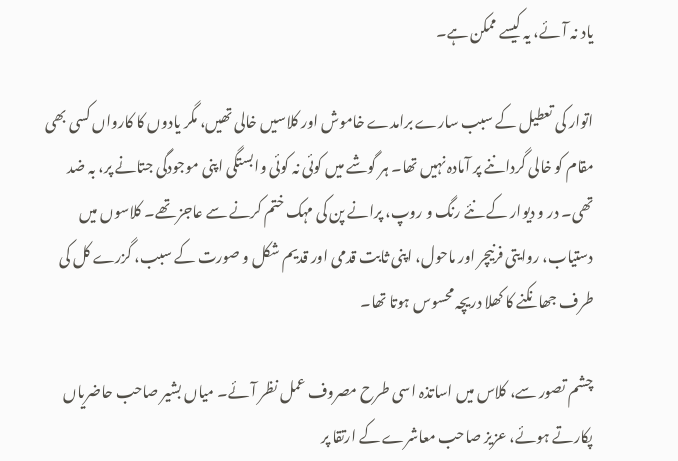یاد نہ آئے، یہ کیسے ممکن ہے۔

اتوار کی تعطیل کے سبب سارے برامدے خاموش اور کلاسیں خالی تھیں، مگر یادوں کا کارواں کسی بھی مقام کو خالی گرداننے پر آمادہ نہیں تھا۔ ہر گوشے میں کوئی نہ کوئی وابستگی اپنی موجودگی جتانے پر، بہ ضد تھی۔ در و دیوار کے نئے رنگ و روپ، پرانے پن کی مہک ختم کرنے سے عاجز تھے۔ کلاسوں میں دستیاب، روایتی فرنیچر اور ماحول، اپنی ثابت قدمی اور قدیم شکل و صورت کے سبب، گزرے کل کی طرف جھانکنے کا کھلا دریچہ محسوس ہوتا تھا۔

چشم تصور سے، کلاس میں اساتذہ اسی طرح مصروف عمل نظر آئے۔ میاں بشیر صاحب حاضریاں پکارتے ہوئے، عزیز صاحب معاشرے کے ارتقا پر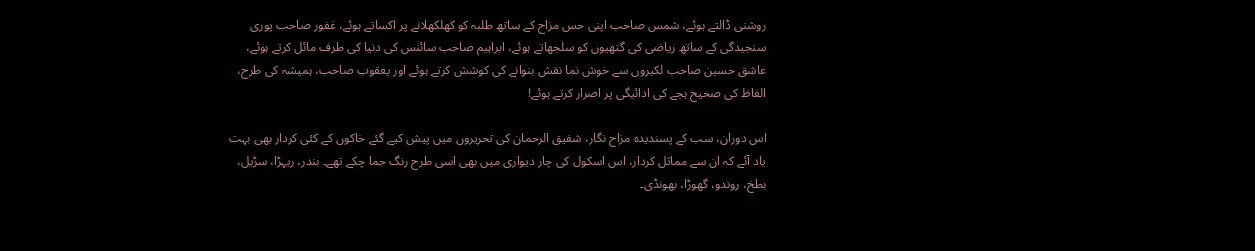روشنی ڈالتے ہوئے، شمس صاحب اپنی حس مزاح کے ساتھ طلبہ کو کھلکھلانے پر اکساتے ہوئے، غفور صاحب پوری سنجیدگی کے ساتھ ریاضی کی گتھیوں کو سلجھاتے ہوئے، ابراہیم صاحب سائنس کی دنیا کی طرف مائل کرتے ہوئے، عاشق حسین صاحب لکیروں سے خوش نما نقش بنوانے کی کوشش کرتے ہوئے اور یعقوب صاحب، ہمیشہ کی طرح، الفاظ کی صحیح ہجے کی ادائیگی پر اصرار کرتے ہوئے!

اس دوران، سب کے پسندیدہ مزاح نگار، شفیق الرحمان کی تحریروں میں پیش کیے گئے خاکوں کے کئی کردار بھی بہت یاد آئے کہ ان سے مماثل کردار، اس اسکول کی چار دیواری میں بھی اسی طرح رنگ جما چکے تھے۔ بندر، ریہڑا، سڑیل، بطخ، روندو، گھوڑا، بھونڈی۔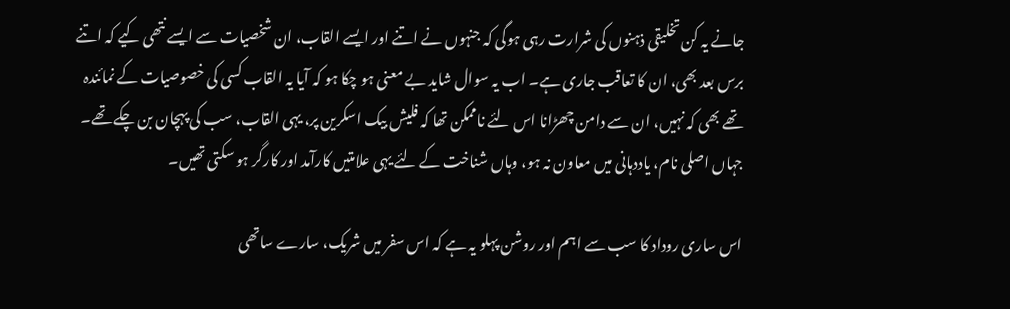جانے یہ کن تخلیقی ذہنوں کی شرارت رہی ہوگی کہ جنہوں نے اتنے اور ایسے القاب، ان شخصیات سے ایسے نتھی کیے کہ اتنے برس بعد بھی، ان کا تعاقب جاری ہے۔ اب یہ سوال شاید بے معنی ہو چکا ہو کہ آیا یہ القاب کسی کی خصوصیات کے نمائندہ تھے بھی کہ نہیں، ان سے دامن چھڑانا اس لئے ناممکن تھا کہ فلیش بیک اسکرین پر، یہی القاب، سب کی پہچان بن چکے تھے۔ جہاں اصلی نام، یاددہانی میں معاون نہ ہو، وہاں شناخت کے لئے یہی علامتیں کارآمد اور کارگر ہو سکتی تھیں۔

اس ساری روداد کا سب سے اہم اور روشن پہلو یہ ہے کہ اس سفر میں شریک، سارے ساتھی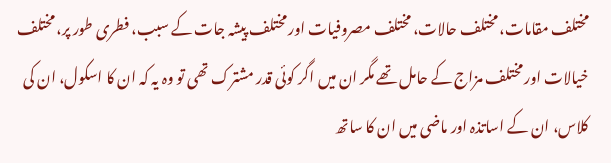مختلف مقامات، مختلف حالات، مختلف مصروفیات اور مختلف پیشہ جات کے سبب، فطری طور پر، مختلف خیالات اور مختلف مزاج کے حامل تھے مگر ان میں اگر کوئی قدر مشترک تھی تو وہ یہ کہ ان کا اسکول، ان کی کلاس، ان کے اساتذہ اور ماضی میں ان کا ساتھ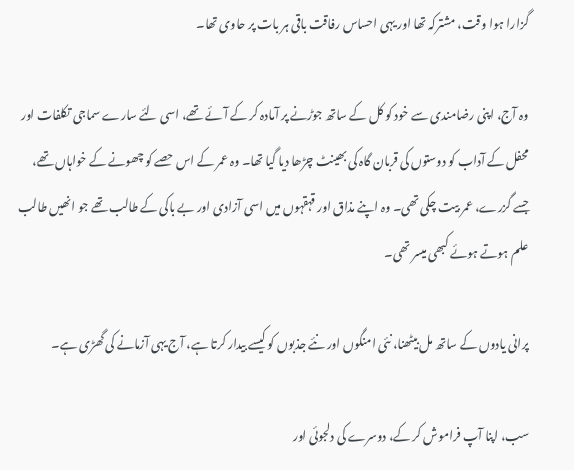گزارا ہوا وقت، مشترکہ تھا اور یہی احساس رفاقت باقی ہر بات پر حاوی تھا۔

وہ آج، اپنی رضامندی سے خود کو کل کے ساتھ جوڑنے پر آمادہ کر کے آئے تھے، اسی لئے سارے سماجی تکلفات اور محفل کے آداب کو دوستوں کی قربان گاہ کی بھینٹ چڑھا دیا گیا تھا۔ وہ عمر کے اس حصے کو چھونے کے خواہاں تھے، جسے گزرے، عمر بیت چکی تھی۔ وہ اپنے مذاق اور قہقہوں میں اسی آزادی اور بے باکی کے طالب تھے جو انھیں طالب علم ہوتے ہوئے کبھی میسر تھی۔

پرانی یادوں کے ساتھ مل بیٹھنا، نئی امنگوں اور نئے جذبوں کو کیسے بیدار کرتا ہے، آج یہی آزمانے کی گھڑی ہے۔

سب، اپنا آپ فراموش کر کے، دوسرے کی دلجوئی اور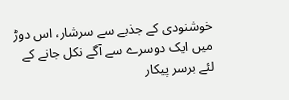خوشنودی کے جذبے سے سرشار، اس دوڑ میں ایک دوسرے سے آگے نکل جانے کے لئے برسر پیکار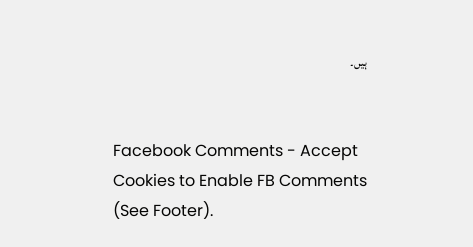ہیں۔


Facebook Comments - Accept Cookies to Enable FB Comments (See Footer).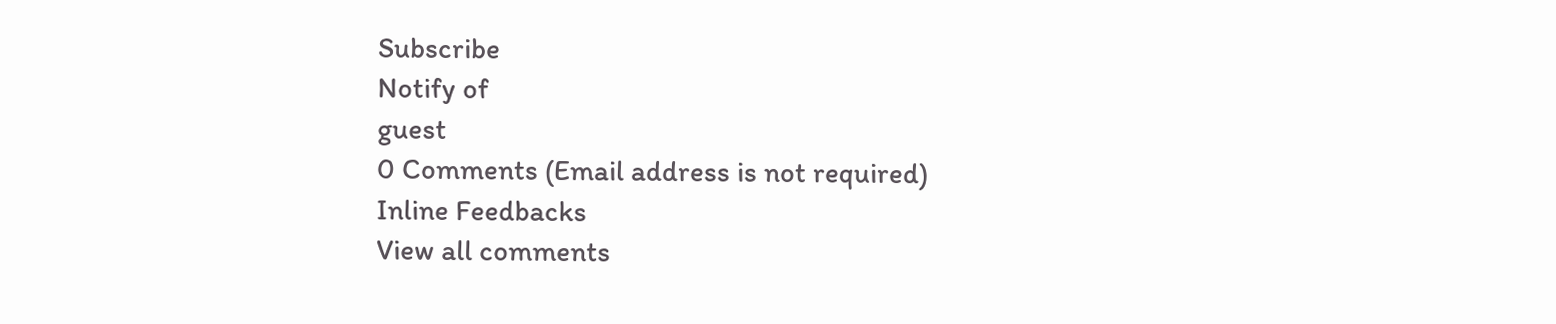Subscribe
Notify of
guest
0 Comments (Email address is not required)
Inline Feedbacks
View all comments